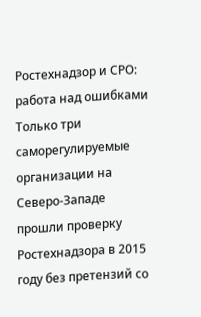Ростехнадзор и СРО: работа над ошибками
Только три саморегулируемые организации на Северо-Западе прошли проверку Ростехнадзора в 2015 году без претензий со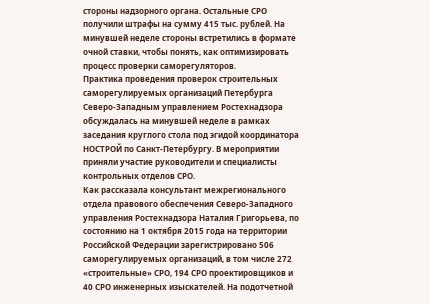стороны надзорного органа. Остальные СРО получили штрафы на сумму 415 тыс. рублей. На минувшей неделе стороны встретились в формате очной ставки, чтобы понять, как оптимизировать процесс проверки саморегуляторов.
Практика проведения проверок строительных саморегулируемых организаций Петербурга Северо-Западным управлением Ростехнадзора обсуждалась на минувшей неделе в рамках заседания круглого стола под эгидой координатора НОСТРОЙ по Санкт-Петербургу. В мероприятии приняли участие руководители и специалисты контрольных отделов СРО.
Как рассказала консультант межрегионального отдела правового обеспечения Северо-Западного управления Ростехнадзора Наталия Григорьева, по состоянию на 1 октября 2015 года на территории Российской Федерации зарегистрировано 506 саморегулируемых организаций, в том числе 272 «строительные» СРО, 194 СРО проектировщиков и 40 СРО инженерных изыскателей. На подотчетной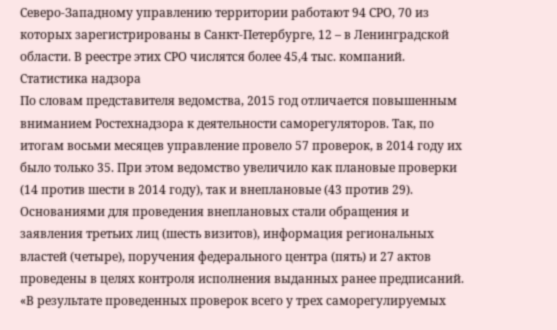Северо-Западному управлению территории работают 94 СРО, 70 из которых зарегистрированы в Санкт-Петербурге, 12 – в Ленинградской области. В реестре этих СРО числятся более 45,4 тыс. компаний.
Статистика надзора
По словам представителя ведомства, 2015 год отличается повышенным вниманием Ростехнадзора к деятельности саморегуляторов. Так, по итогам восьми месяцев управление провело 57 проверок, в 2014 году их было только 35. При этом ведомство увеличило как плановые проверки (14 против шести в 2014 году), так и внеплановые (43 против 29). Основаниями для проведения внеплановых стали обращения и заявления третьих лиц (шесть визитов), информация региональных властей (четыре), поручения федерального центра (пять) и 27 актов проведены в целях контроля исполнения выданных ранее предписаний.
«В результате проведенных проверок всего у трех саморегулируемых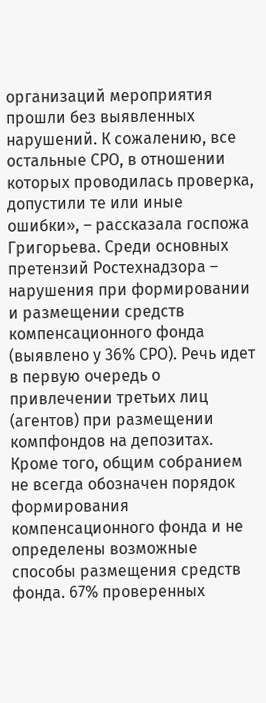организаций мероприятия прошли без выявленных нарушений. К сожалению, все остальные СРО, в отношении которых проводилась проверка, допустили те или иные ошибки», – рассказала госпожа Григорьева. Среди основных претензий Ростехнадзора – нарушения при формировании и размещении средств компенсационного фонда (выявлено у 36% СРО). Речь идет в первую очередь о привлечении третьих лиц (агентов) при размещении компфондов на депозитах. Кроме того, общим собранием не всегда обозначен порядок формирования компенсационного фонда и не определены возможные способы размещения средств фонда. 67% проверенных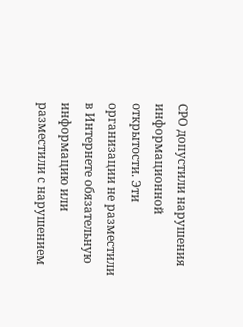СРО допустили нарушения информационной открытости. Эти организации не разместили в Интернете обязательную информацию или разместили с нарушением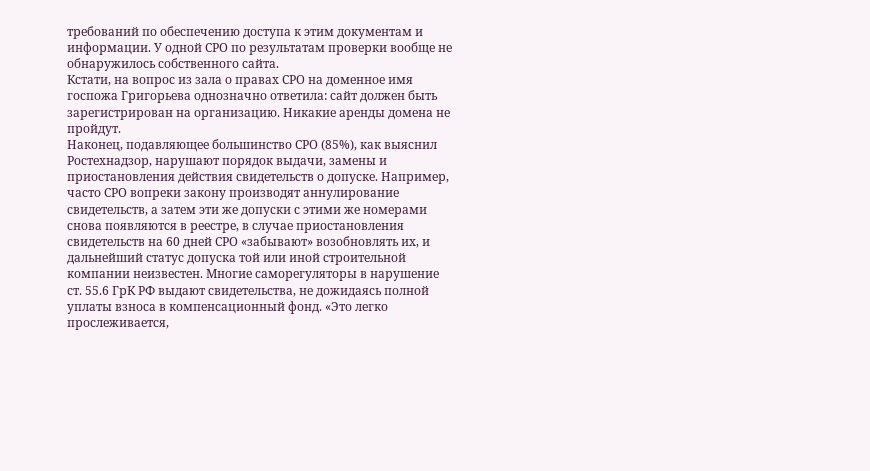требований по обеспечению доступа к этим документам и информации. У одной СРО по результатам проверки вообще не обнаружилось собственного сайта.
Кстати, на вопрос из зала о правах СРО на доменное имя госпожа Григорьева однозначно ответила: сайт должен быть зарегистрирован на организацию. Никакие аренды домена не пройдут.
Наконец, подавляющее большинство СРО (85%), как выяснил Ростехнадзор, нарушают порядок выдачи, замены и приостановления действия свидетельств о допуске. Например, часто СРО вопреки закону производят аннулирование свидетельств, а затем эти же допуски с этими же номерами снова появляются в реестре, в случае приостановления свидетельств на 60 дней СРО «забывают» возобновлять их, и дальнейший статус допуска той или иной строительной компании неизвестен. Многие саморегуляторы в нарушение ст. 55.6 ГрК РФ выдают свидетельства, не дожидаясь полной уплаты взноса в компенсационный фонд. «Это легко прослеживается,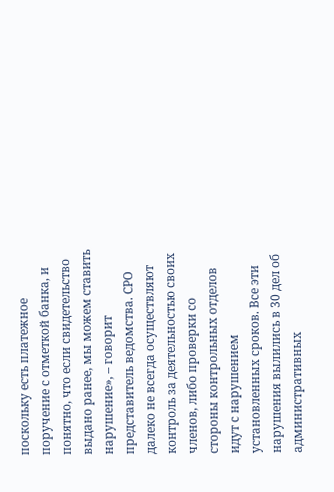поскольку есть платежное поручение с отметкой банка, и понятно, что если свидетельство выдано ранее, мы можем ставить нарушение», – говорит представитель ведомства. СРО далеко не всегда осуществляют контроль за деятельностью своих членов, либо проверки со стороны контрольных отделов идут с нарушением установленных сроков. Все эти нарушения вылились в 30 дел об административных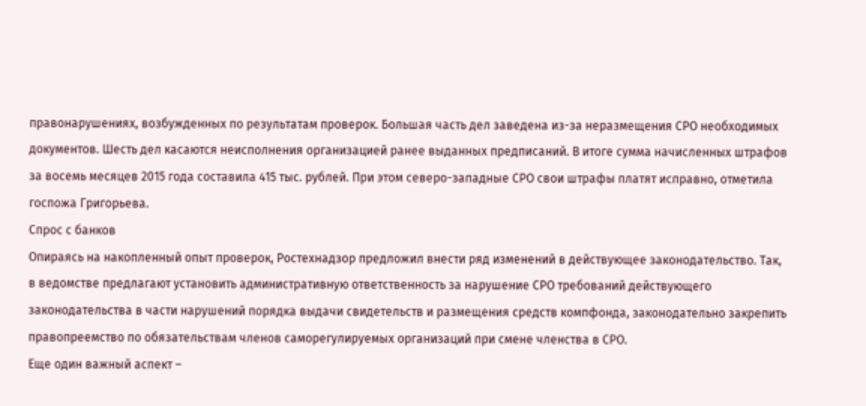правонарушениях, возбужденных по результатам проверок. Большая часть дел заведена из-за неразмещения СРО необходимых документов. Шесть дел касаются неисполнения организацией ранее выданных предписаний. В итоге сумма начисленных штрафов за восемь месяцев 2015 года составила 415 тыс. рублей. При этом северо-западные СРО свои штрафы платят исправно, отметила госпожа Григорьева.
Спрос с банков
Опираясь на накопленный опыт проверок, Ростехнадзор предложил внести ряд изменений в действующее законодательство. Так, в ведомстве предлагают установить административную ответственность за нарушение СРО требований действующего законодательства в части нарушений порядка выдачи свидетельств и размещения средств компфонда, законодательно закрепить правопреемство по обязательствам членов саморегулируемых организаций при смене членства в СРО.
Еще один важный аспект –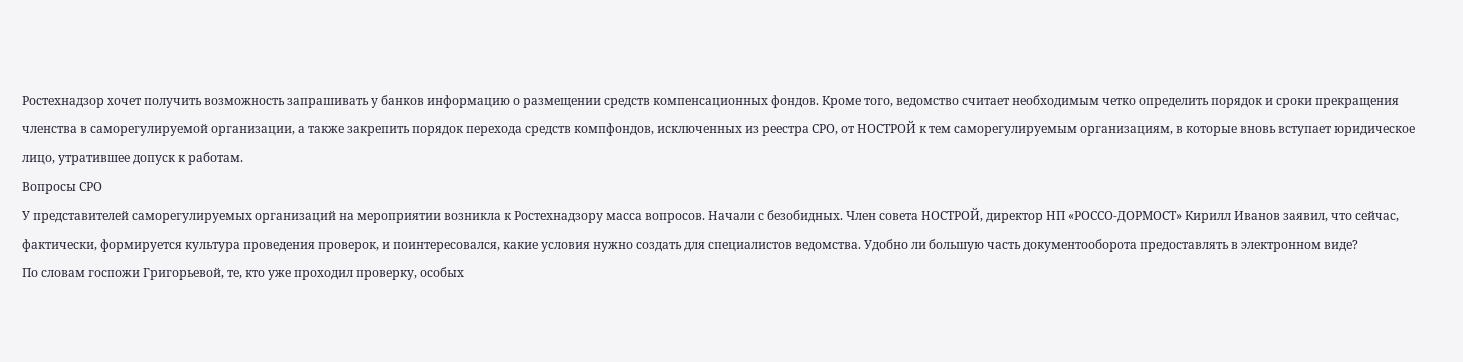Ростехнадзор хочет получить возможность запрашивать у банков информацию о размещении средств компенсационных фондов. Кроме того, ведомство считает необходимым четко определить порядок и сроки прекращения членства в саморегулируемой организации, а также закрепить порядок перехода средств компфондов, исключенных из реестра СРО, от НОСТРОЙ к тем саморегулируемым организациям, в которые вновь вступает юридическое лицо, утратившее допуск к работам.
Вопросы СРО
У представителей саморегулируемых организаций на мероприятии возникла к Ростехнадзору масса вопросов. Начали с безобидных. Член совета НОСТРОЙ, директор НП «РОССО-ДОРМОСТ» Кирилл Иванов заявил, что сейчас, фактически, формируется культура проведения проверок, и поинтересовался, какие условия нужно создать для специалистов ведомства. Удобно ли большую часть документооборота предоставлять в электронном виде?
По словам госпожи Григорьевой, те, кто уже проходил проверку, особых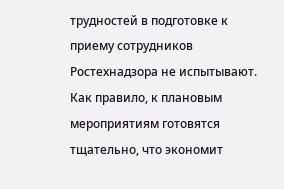трудностей в подготовке к приему сотрудников Ростехнадзора не испытывают.
Как правило, к плановым мероприятиям готовятся тщательно, что экономит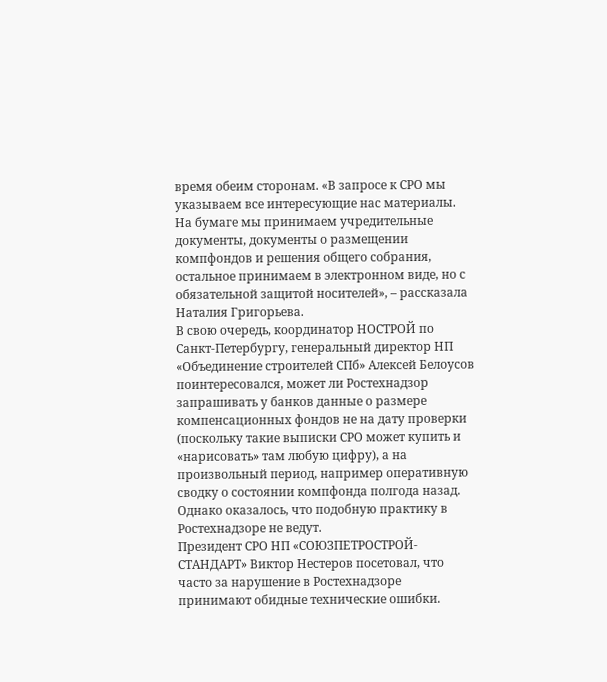время обеим сторонам. «В запросе к СРО мы указываем все интересующие нас материалы. На бумаге мы принимаем учредительные документы, документы о размещении компфондов и решения общего собрания, остальное принимаем в электронном виде, но с обязательной защитой носителей», – рассказала Наталия Григорьева.
В свою очередь, координатор НОСТРОЙ по Санкт-Петербургу, генеральный директор НП «Объединение строителей СПб» Алексей Белоусов поинтересовался, может ли Ростехнадзор запрашивать у банков данные о размере компенсационных фондов не на дату проверки (поскольку такие выписки СРО может купить и «нарисовать» там любую цифру), а на произвольный период, например оперативную сводку о состоянии компфонда полгода назад. Однако оказалось, что подобную практику в Ростехнадзоре не ведут.
Президент СРО НП «СОЮЗПЕТРОСТРОЙ-СТАНДАРТ» Виктор Нестеров посетовал, что часто за нарушение в Ростехнадзоре принимают обидные технические ошибки.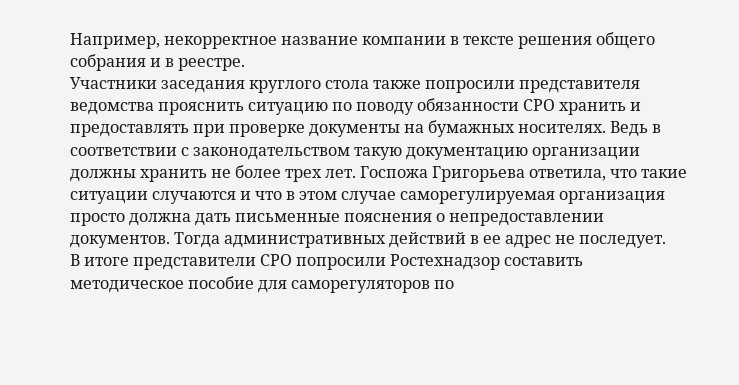Например, некорректное название компании в тексте решения общего собрания и в реестре.
Участники заседания круглого стола также попросили представителя ведомства прояснить ситуацию по поводу обязанности СРО хранить и предоставлять при проверке документы на бумажных носителях. Ведь в соответствии с законодательством такую документацию организации должны хранить не более трех лет. Госпожа Григорьева ответила, что такие ситуации случаются и что в этом случае саморегулируемая организация просто должна дать письменные пояснения о непредоставлении документов. Тогда административных действий в ее адрес не последует.
В итоге представители СРО попросили Ростехнадзор составить методическое пособие для саморегуляторов по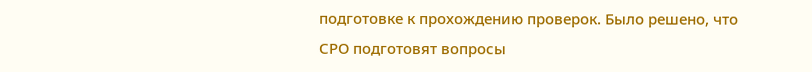подготовке к прохождению проверок. Было решено, что СРО подготовят вопросы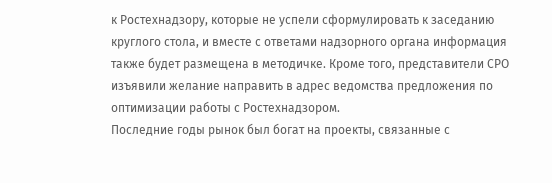к Ростехнадзору, которые не успели сформулировать к заседанию круглого стола, и вместе с ответами надзорного органа информация также будет размещена в методичке. Кроме того, представители СРО изъявили желание направить в адрес ведомства предложения по оптимизации работы с Ростехнадзором.
Последние годы рынок был богат на проекты, связанные с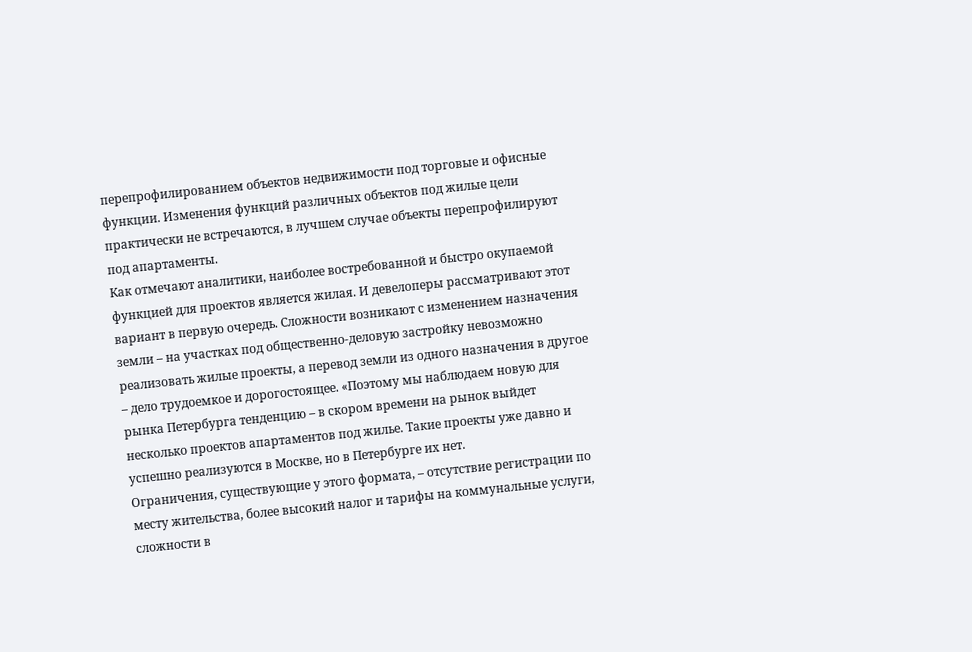перепрофилированием объектов недвижимости под торговые и офисные функции. Изменения функций различных объектов под жилые цели практически не встречаются, в лучшем случае объекты перепрофилируют под апартаменты.
Как отмечают аналитики, наиболее востребованной и быстро окупаемой функцией для проектов является жилая. И девелоперы рассматривают этот вариант в первую очередь. Сложности возникают с изменением назначения земли – на участках под общественно-деловую застройку невозможно реализовать жилые проекты, а перевод земли из одного назначения в другое – дело трудоемкое и дорогостоящее. «Поэтому мы наблюдаем новую для рынка Петербурга тенденцию – в скором времени на рынок выйдет несколько проектов апартаментов под жилье. Такие проекты уже давно и успешно реализуются в Москве, но в Петербурге их нет.
Ограничения, существующие у этого формата, – отсутствие регистрации по месту жительства, более высокий налог и тарифы на коммунальные услуги, сложности в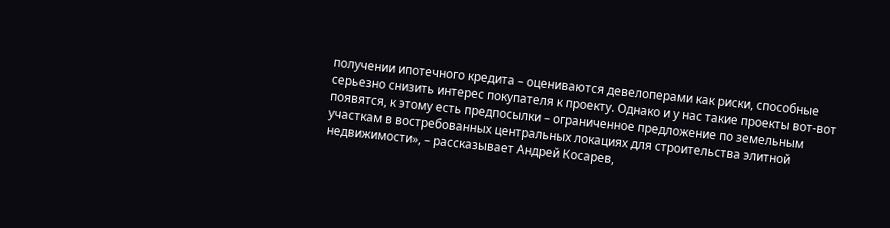получении ипотечного кредита – оцениваются девелоперами как риски, способные серьезно снизить интерес покупателя к проекту. Однако и у нас такие проекты вот-вот появятся, к этому есть предпосылки – ограниченное предложение по земельным участкам в востребованных центральных локациях для строительства элитной недвижимости», – рассказывает Андрей Косарев,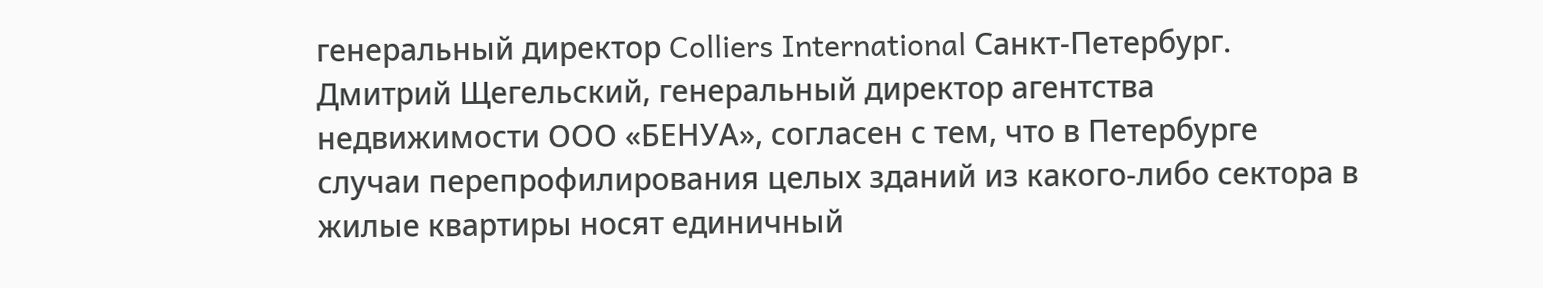генеральный директор Colliers International Санкт-Петербург.
Дмитрий Щегельский, генеральный директор агентства недвижимости ООО «БЕНУА», согласен с тем, что в Петербурге случаи перепрофилирования целых зданий из какого-либо сектора в жилые квартиры носят единичный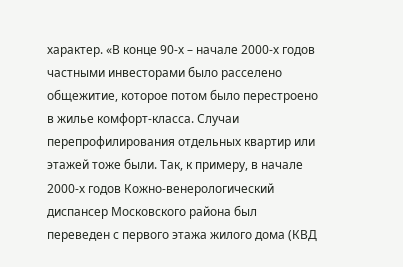характер. «В конце 90-х – начале 2000-х годов частными инвесторами было расселено общежитие, которое потом было перестроено в жилье комфорт-класса. Случаи перепрофилирования отдельных квартир или этажей тоже были. Так, к примеру, в начале 2000-х годов Кожно-венерологический диспансер Московского района был переведен с первого этажа жилого дома (КВД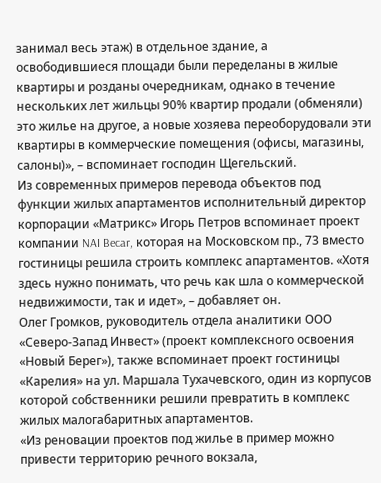занимал весь этаж) в отдельное здание, а освободившиеся площади были переделаны в жилые квартиры и розданы очередникам, однако в течение нескольких лет жильцы 90% квартир продали (обменяли) это жилье на другое, а новые хозяева переоборудовали эти квартиры в коммерческие помещения (офисы, магазины, салоны)», – вспоминает господин Щегельский.
Из современных примеров перевода объектов под функции жилых апартаментов исполнительный директор корпорации «Матрикс» Игорь Петров вспоминает проект компании NAI Becar, которая на Московском пр., 73 вместо гостиницы решила строить комплекс апартаментов. «Хотя здесь нужно понимать, что речь как шла о коммерческой недвижимости, так и идет», – добавляет он.
Олег Громков, руководитель отдела аналитики ООО «Северо-Запад Инвест» (проект комплексного освоения «Новый Берег»), также вспоминает проект гостиницы «Карелия» на ул. Маршала Тухачевского, один из корпусов которой собственники решили превратить в комплекс жилых малогабаритных апартаментов.
«Из реновации проектов под жилье в пример можно привести территорию речного вокзала,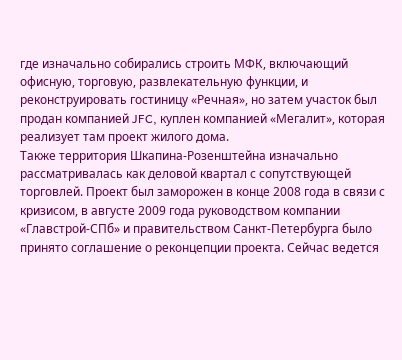где изначально собирались строить МФК, включающий офисную, торговую, развлекательную функции, и реконструировать гостиницу «Речная», но затем участок был продан компанией JFC, куплен компанией «Мегалит», которая реализует там проект жилого дома.
Также территория Шкапина-Розенштейна изначально рассматривалась как деловой квартал с сопутствующей торговлей. Проект был заморожен в конце 2008 года в связи с кризисом, в августе 2009 года руководством компании «Главстрой-СПб» и правительством Санкт-Петербурга было принято соглашение о реконцепции проекта. Сейчас ведется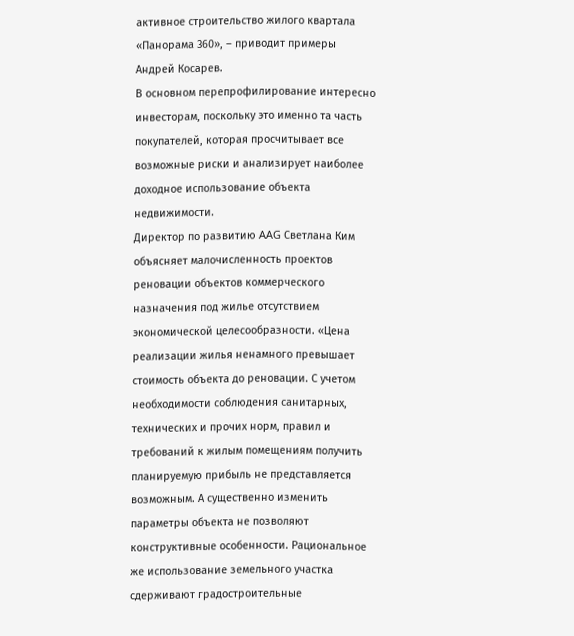активное строительство жилого квартала «Панорама 360», – приводит примеры Андрей Косарев.
В основном перепрофилирование интересно инвесторам, поскольку это именно та часть покупателей, которая просчитывает все возможные риски и анализирует наиболее доходное использование объекта недвижимости.
Директор по развитию AAG Светлана Ким объясняет малочисленность проектов реновации объектов коммерческого назначения под жилье отсутствием экономической целесообразности. «Цена реализации жилья ненамного превышает стоимость объекта до реновации. С учетом необходимости соблюдения санитарных, технических и прочих норм, правил и требований к жилым помещениям получить планируемую прибыль не представляется возможным. А существенно изменить параметры объекта не позволяют конструктивные особенности. Рациональное же использование земельного участка сдерживают градостроительные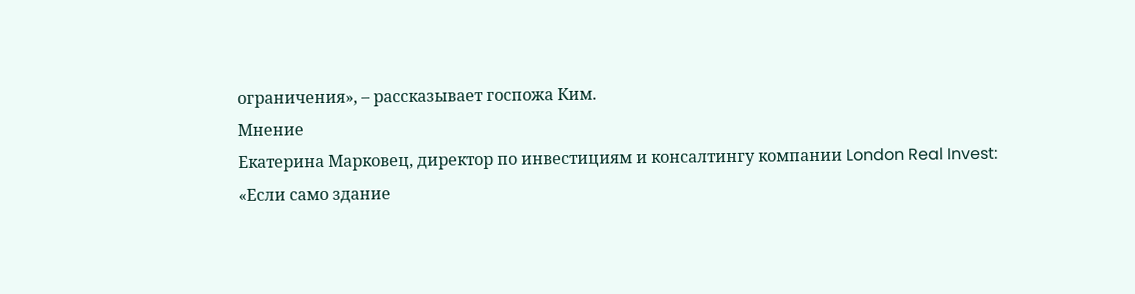ограничения», – рассказывает госпожа Ким.
Мнение
Екатерина Марковец, директор по инвестициям и консалтингу компании London Real Invest:
«Если само здание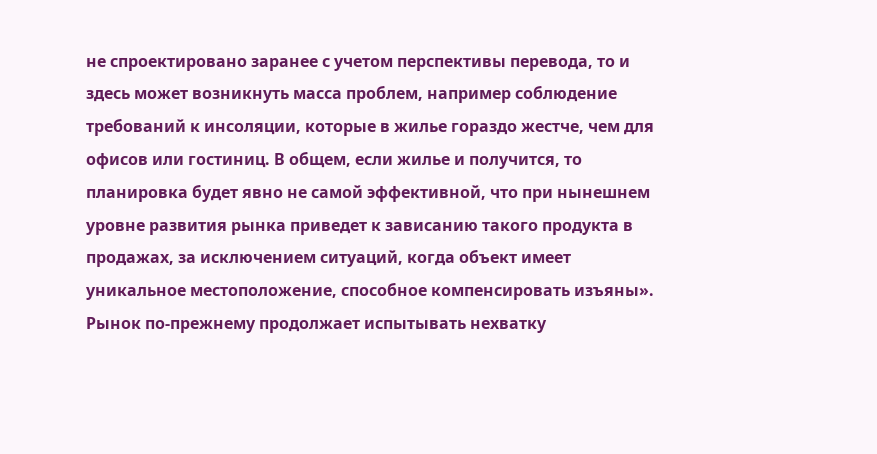не спроектировано заранее с учетом перспективы перевода, то и здесь может возникнуть масса проблем, например соблюдение требований к инсоляции, которые в жилье гораздо жестче, чем для офисов или гостиниц. В общем, если жилье и получится, то планировка будет явно не самой эффективной, что при нынешнем уровне развития рынка приведет к зависанию такого продукта в продажах, за исключением ситуаций, когда объект имеет уникальное местоположение, способное компенсировать изъяны».
Рынок по-прежнему продолжает испытывать нехватку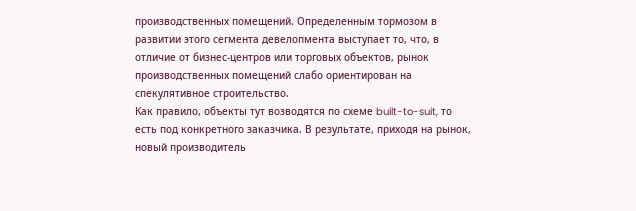производственных помещений. Определенным тормозом в развитии этого сегмента девелопмента выступает то, что, в отличие от бизнес-центров или торговых объектов, рынок производственных помещений слабо ориентирован на спекулятивное строительство.
Как правило, объекты тут возводятся по схеме built-to-suit, то есть под конкретного заказчика. В результате, приходя на рынок, новый производитель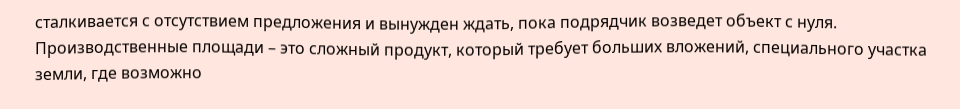сталкивается с отсутствием предложения и вынужден ждать, пока подрядчик возведет объект с нуля.
Производственные площади – это сложный продукт, который требует больших вложений, специального участка земли, где возможно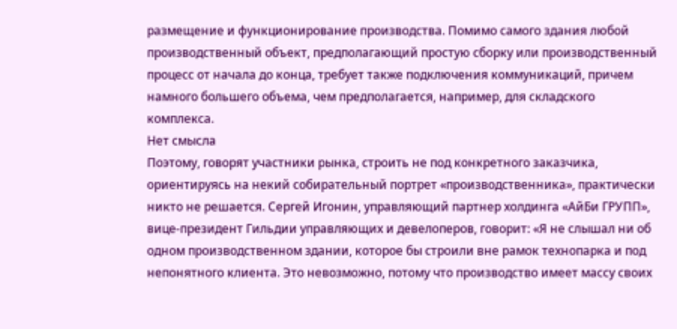размещение и функционирование производства. Помимо самого здания любой производственный объект, предполагающий простую сборку или производственный процесс от начала до конца, требует также подключения коммуникаций, причем намного большего объема, чем предполагается, например, для складского комплекса.
Нет смысла
Поэтому, говорят участники рынка, строить не под конкретного заказчика, ориентируясь на некий собирательный портрет «производственника», практически никто не решается. Сергей Игонин, управляющий партнер холдинга «АйБи ГРУПП», вице-президент Гильдии управляющих и девелоперов, говорит: «Я не слышал ни об одном производственном здании, которое бы строили вне рамок технопарка и под непонятного клиента. Это невозможно, потому что производство имеет массу своих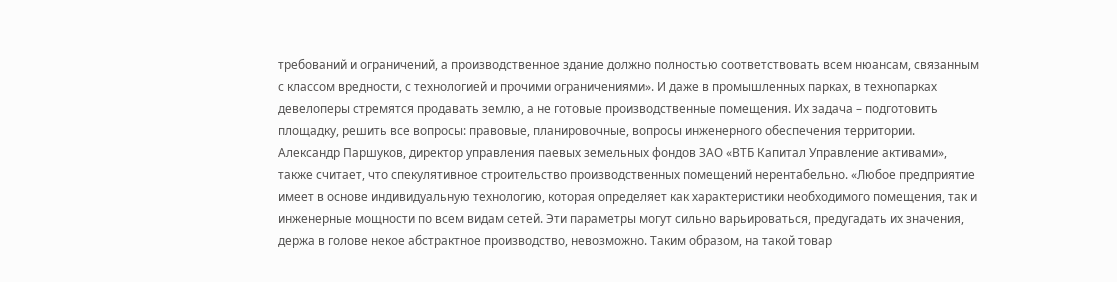требований и ограничений, а производственное здание должно полностью соответствовать всем нюансам, связанным с классом вредности, с технологией и прочими ограничениями». И даже в промышленных парках, в технопарках девелоперы стремятся продавать землю, а не готовые производственные помещения. Их задача – подготовить площадку, решить все вопросы: правовые, планировочные, вопросы инженерного обеспечения территории.
Александр Паршуков, директор управления паевых земельных фондов ЗАО «ВТБ Капитал Управление активами», также считает, что спекулятивное строительство производственных помещений нерентабельно. «Любое предприятие имеет в основе индивидуальную технологию, которая определяет как характеристики необходимого помещения, так и инженерные мощности по всем видам сетей. Эти параметры могут сильно варьироваться, предугадать их значения, держа в голове некое абстрактное производство, невозможно. Таким образом, на такой товар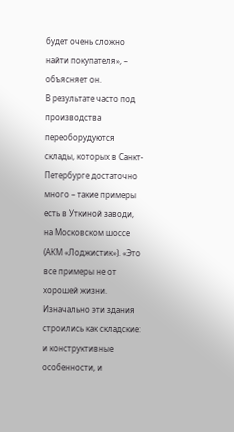будет очень сложно найти покупателя», – объясняет он.
В результате часто под производства переоборудуются склады, которых в Санкт-Петербурге достаточно много – такие примеры есть в Уткиной заводи, на Московском шоссе (АКМ «Лоджистик»). «Это все примеры не от хорошей жизни. Изначально эти здания строились как складские: и конструктивные особенности, и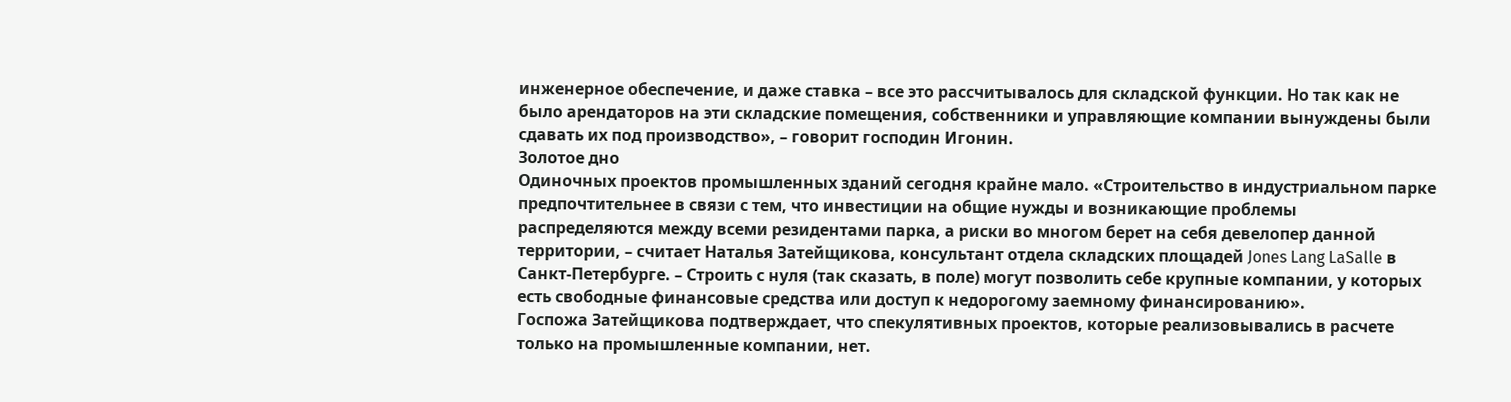инженерное обеспечение, и даже ставка – все это рассчитывалось для складской функции. Но так как не было арендаторов на эти складские помещения, собственники и управляющие компании вынуждены были сдавать их под производство», – говорит господин Игонин.
Золотое дно
Одиночных проектов промышленных зданий сегодня крайне мало. «Строительство в индустриальном парке предпочтительнее в связи с тем, что инвестиции на общие нужды и возникающие проблемы распределяются между всеми резидентами парка, а риски во многом берет на себя девелопер данной территории, – считает Наталья Затейщикова, консультант отдела складских площадей Jones Lang LaSalle в Санкт-Петербурге. – Строить с нуля (так сказать, в поле) могут позволить себе крупные компании, у которых есть свободные финансовые средства или доступ к недорогому заемному финансированию».
Госпожа Затейщикова подтверждает, что спекулятивных проектов, которые реализовывались в расчете только на промышленные компании, нет.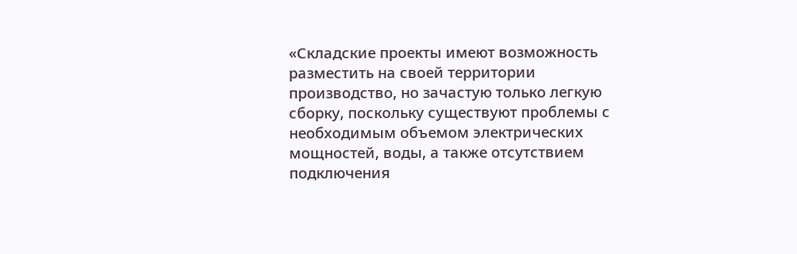«Складские проекты имеют возможность разместить на своей территории производство, но зачастую только легкую сборку, поскольку существуют проблемы с необходимым объемом электрических мощностей, воды, а также отсутствием подключения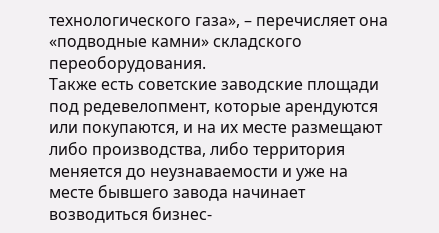технологического газа», – перечисляет она «подводные камни» складского переоборудования.
Также есть советские заводские площади под редевелопмент, которые арендуются или покупаются, и на их месте размещают либо производства, либо территория меняется до неузнаваемости и уже на месте бывшего завода начинает возводиться бизнес-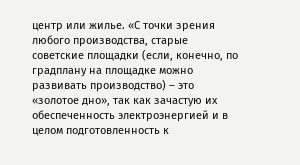центр или жилье. «С точки зрения любого производства, старые советские площадки (если, конечно, по градплану на площадке можно развивать производство) – это «золотое дно», так как зачастую их обеспеченность электроэнергией и в целом подготовленность к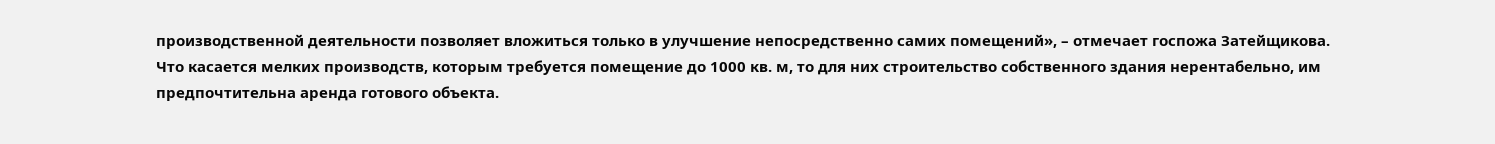производственной деятельности позволяет вложиться только в улучшение непосредственно самих помещений», – отмечает госпожа Затейщикова.
Что касается мелких производств, которым требуется помещение до 1000 кв. м, то для них строительство собственного здания нерентабельно, им предпочтительна аренда готового объекта.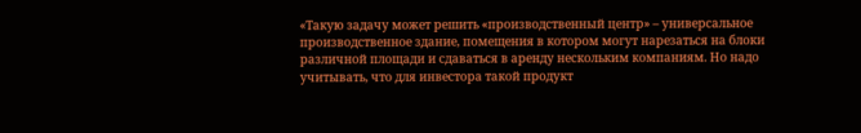«Такую задачу может решить «производственный центр» – универсальное производственное здание, помещения в котором могут нарезаться на блоки различной площади и сдаваться в аренду нескольким компаниям. Но надо учитывать, что для инвестора такой продукт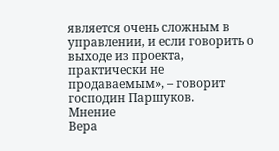является очень сложным в управлении, и если говорить о выходе из проекта, практически не продаваемым», – говорит господин Паршуков.
Мнение
Вера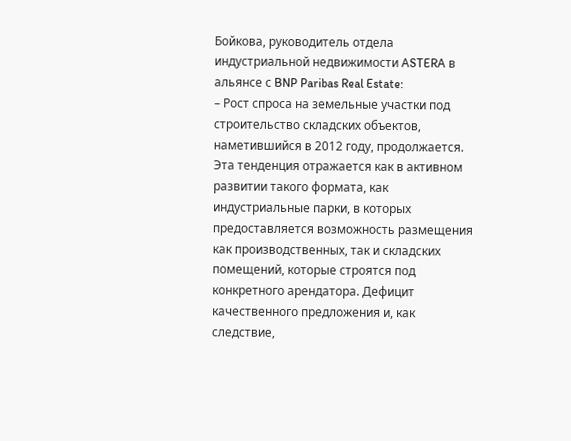Бойкова, руководитель отдела индустриальной недвижимости ASTERA в альянсе с BNP Paribas Real Estate:
– Рост спроса на земельные участки под строительство складских объектов, наметившийся в 2012 году, продолжается. Эта тенденция отражается как в активном развитии такого формата, как индустриальные парки, в которых предоставляется возможность размещения как производственных, так и складских помещений, которые строятся под конкретного арендатора. Дефицит качественного предложения и, как следствие,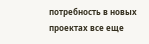потребность в новых проектах все еще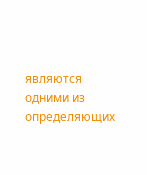являются одними из определяющих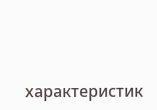характеристик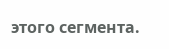этого сегмента.